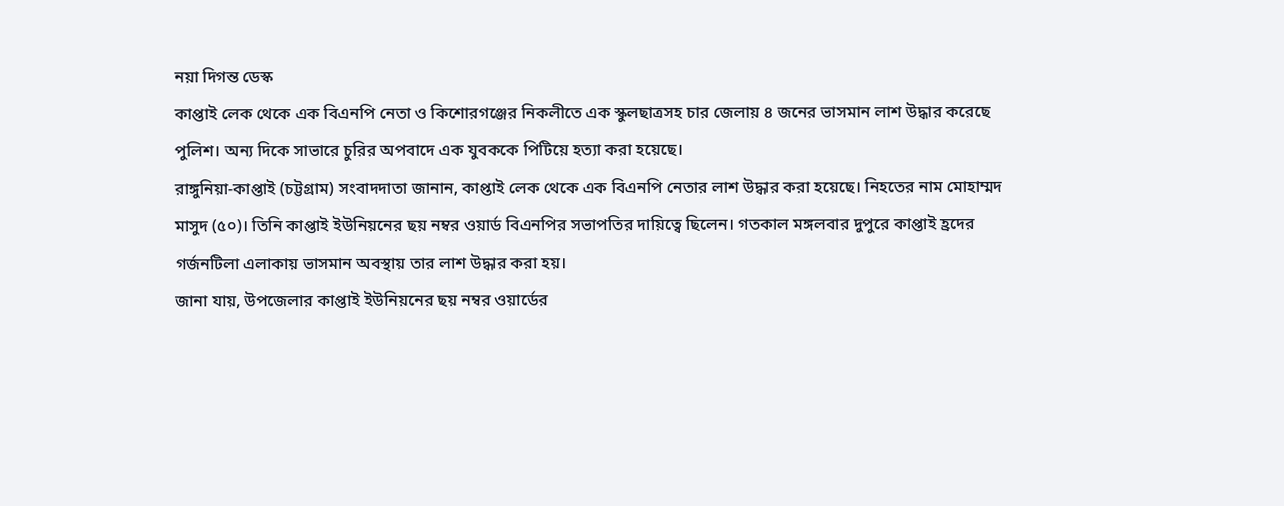নয়া দিগন্ত ডেস্ক
কাপ্তাই লেক থেকে এক বিএনপি নেতা ও কিশোরগঞ্জের নিকলীতে এক স্কুলছাত্রসহ চার জেলায় ৪ জনের ভাসমান লাশ উদ্ধার করেছে পুলিশ। অন্য দিকে সাভারে চুরির অপবাদে এক যুবককে পিটিয়ে হত্যা করা হয়েছে।
রাঙ্গুনিয়া-কাপ্তাই (চট্টগ্রাম) সংবাদদাতা জানান, কাপ্তাই লেক থেকে এক বিএনপি নেতার লাশ উদ্ধার করা হয়েছে। নিহতের নাম মোহাম্মদ মাসুদ (৫০)। তিনি কাপ্তাই ইউনিয়নের ছয় নম্বর ওয়ার্ড বিএনপির সভাপতির দায়িত্বে ছিলেন। গতকাল মঙ্গলবার দুপুরে কাপ্তাই হ্রদের গর্জনটিলা এলাকায় ভাসমান অবস্থায় তার লাশ উদ্ধার করা হয়।
জানা যায়, উপজেলার কাপ্তাই ইউনিয়নের ছয় নম্বর ওয়ার্ডের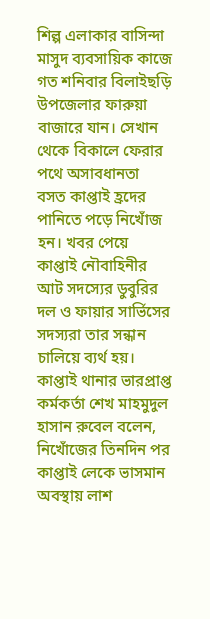শিল্প এলাকার বাসিন্দা মাসুদ ব্যবসায়িক কাজে গত শনিবার বিলাইছড়ি উপজেলার ফারুয়া বাজারে যান। সেখান থেকে বিকালে ফেরার পথে অসাবধানতা বসত কাপ্তাই হ্রদের পানিতে পড়ে নিখোঁজ হন। খবর পেয়ে কাপ্তাই নৌবাহিনীর আট সদস্যের ডুবুরির দল ও ফায়ার সার্ভিসের সদস্যরা তার সন্ধান চালিয়ে ব্যর্থ হয়।
কাপ্তাই থানার ভারপ্রাপ্ত কর্মকর্তা শেখ মাহমুদুল হাসান রুবেল বলেন, নিখোঁজের তিনদিন পর কাপ্তাই লেকে ভাসমান অবস্থায় লাশ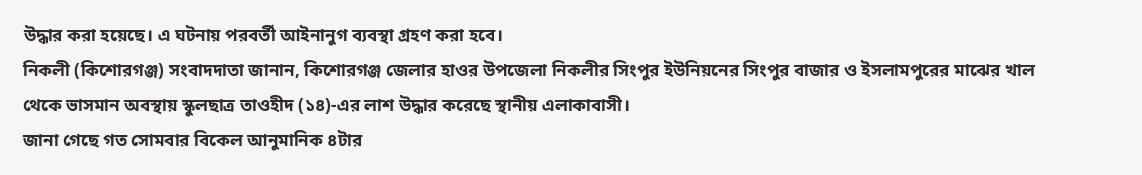উদ্ধার করা হয়েছে। এ ঘটনায় পরবর্তী আইনানুগ ব্যবস্থা গ্রহণ করা হবে।
নিকলী (কিশোরগঞ্জ) সংবাদদাতা জানান, কিশোরগঞ্জ জেলার হাওর উপজেলা নিকলীর সিংপুর ইউনিয়নের সিংপুর বাজার ও ইসলামপুরের মাঝের খাল থেকে ভাসমান অবস্থায় স্কুলছাত্র তাওহীদ (১৪)-এর লাশ উদ্ধার করেছে স্থানীয় এলাকাবাসী।
জানা গেছে গত সোমবার বিকেল আনুমানিক ৪টার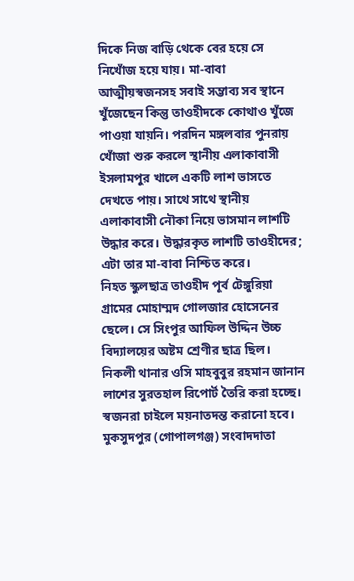দিকে নিজ বাড়ি থেকে বের হয়ে সে নিখোঁজ হয়ে যায়। মা-বাবা আত্মীয়স্বজনসহ সবাই সম্ভাব্য সব স্থানে খুঁজেছেন কিন্তু তাওহীদকে কোথাও খুঁজে পাওয়া যায়নি। পরদিন মঙ্গলবার পুনরায় খোঁজা শুরু করলে স্থানীয় এলাকাবাসী ইসলামপুর খালে একটি লাশ ভাসতে দেখতে পায়। সাথে সাথে স্থানীয় এলাকাবাসী নৌকা নিয়ে ভাসমান লাশটি উদ্ধার করে। উদ্ধারকৃত লাশটি তাওহীদের; এটা তার মা-বাবা নিশ্চিত করে।
নিহত স্কুলছাত্র তাওহীদ পূর্ব টেঙ্গুরিয়া গ্রামের মোহাম্মদ গোলজার হোসেনের ছেলে। সে সিংপুর আফিল উদ্দিন উচ্চ বিদ্যালয়ের অষ্টম শ্রেণীর ছাত্র ছিল।
নিকলী থানার ওসি মাহবুবুর রহমান জানান লাশের সুরতহাল রিপোর্ট তৈরি করা হচ্ছে। স্বজনরা চাইলে ময়নাতদন্ত করানো হবে।
মুকসুদপুর (গোপালগঞ্জ) সংবাদদাতা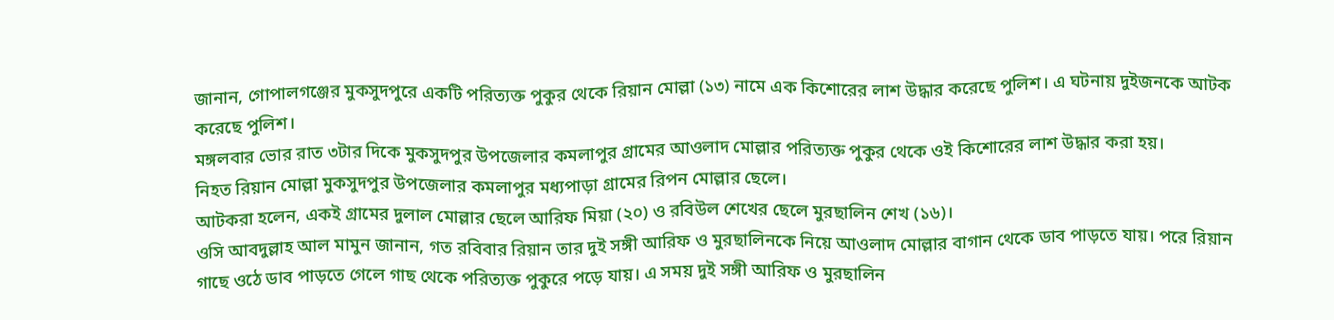জানান, গোপালগঞ্জের মুকসুদপুরে একটি পরিত্যক্ত পুকুর থেকে রিয়ান মোল্লা (১৩) নামে এক কিশোরের লাশ উদ্ধার করেছে পুলিশ। এ ঘটনায় দুইজনকে আটক করেছে পুলিশ।
মঙ্গলবার ভোর রাত ৩টার দিকে মুকসুদপুর উপজেলার কমলাপুর গ্রামের আওলাদ মোল্লার পরিত্যক্ত পুকুর থেকে ওই কিশোরের লাশ উদ্ধার করা হয়।
নিহত রিয়ান মোল্লা মুকসুদপুর উপজেলার কমলাপুর মধ্যপাড়া গ্রামের রিপন মোল্লার ছেলে।
আটকরা হলেন, একই গ্রামের দুলাল মোল্লার ছেলে আরিফ মিয়া (২০) ও রবিউল শেখের ছেলে মুরছালিন শেখ (১৬)।
ওসি আবদুল্লাহ আল মামুন জানান, গত রবিবার রিয়ান তার দুই সঙ্গী আরিফ ও মুরছালিনকে নিয়ে আওলাদ মোল্লার বাগান থেকে ডাব পাড়তে যায়। পরে রিয়ান গাছে ওঠে ডাব পাড়তে গেলে গাছ থেকে পরিত্যক্ত পুকুরে পড়ে যায়। এ সময় দুই সঙ্গী আরিফ ও মুরছালিন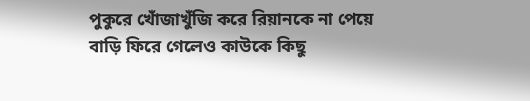পুকুরে খোঁজাখুঁজি করে রিয়ানকে না পেয়ে বাড়ি ফিরে গেলেও কাউকে কিছু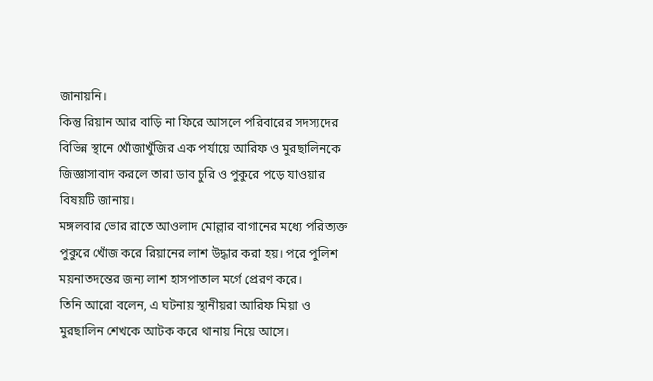জানায়নি।
কিন্তু রিয়ান আর বাড়ি না ফিরে আসলে পরিবারের সদস্যদের বিভিন্ন স্থানে খোঁজাখুঁজির এক পর্যায়ে আরিফ ও মুরছালিনকে জিজ্ঞাসাবাদ করলে তারা ডাব চুরি ও পুকুরে পড়ে যাওয়ার বিষয়টি জানায়।
মঙ্গলবার ভোর রাতে আওলাদ মোল্লার বাগানের মধ্যে পরিত্যক্ত পুকুরে খোঁজ করে রিয়ানের লাশ উদ্ধার করা হয়। পরে পুলিশ ময়নাতদন্তের জন্য লাশ হাসপাতাল মর্গে প্রেরণ করে।
তিনি আরো বলেন, এ ঘটনায় স্থানীয়রা আরিফ মিয়া ও মুরছালিন শেখকে আটক করে থানায় নিয়ে আসে।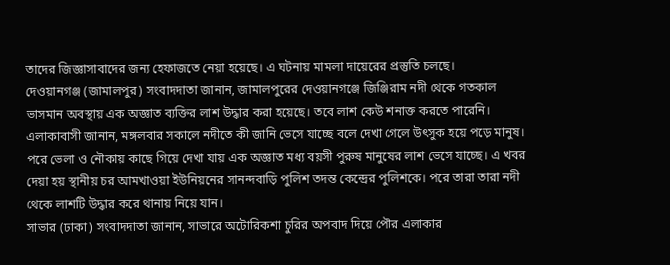তাদের জিজ্ঞাসাবাদের জন্য হেফাজতে নেয়া হয়েছে। এ ঘটনায় মামলা দায়েরের প্রস্তুতি চলছে।
দেওয়ানগঞ্জ (জামালপুর) সংবাদদাতা জানান, জামালপুরের দেওয়ানগঞ্জে জিঞ্জিরাম নদী থেকে গতকাল ভাসমান অবস্থায় এক অজ্ঞাত ব্যক্তির লাশ উদ্ধার করা হয়েছে। তবে লাশ কেউ শনাক্ত করতে পারেনি। এলাকাবাসী জানান, মঙ্গলবার সকালে নদীতে কী জানি ভেসে যাচ্ছে বলে দেখা গেলে উৎসুক হয়ে পড়ে মানুষ। পরে ভেলা ও নৌকায় কাছে গিয়ে দেখা যায় এক অজ্ঞাত মধ্য বয়সী পুরুষ মানুষের লাশ ভেসে যাচ্ছে। এ খবর দেয়া হয় স্থানীয় চর আমখাওয়া ইউনিয়নের সানন্দবাড়ি পুলিশ তদন্ত কেন্দ্রের পুলিশকে। পরে তারা তারা নদী থেকে লাশটি উদ্ধার করে থানায় নিয়ে যান।
সাভার (ঢাকা) সংবাদদাতা জানান, সাভারে অটোরিকশা চুরির অপবাদ দিয়ে পৌর এলাকার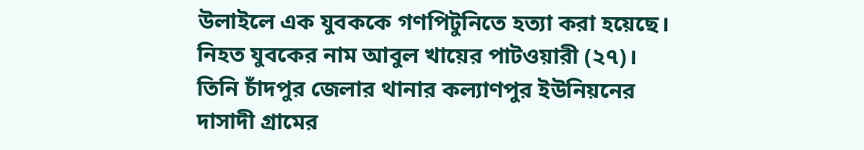উলাইলে এক যুবককে গণপিটুনিতে হত্যা করা হয়েছে। নিহত যুবকের নাম আবুল খায়ের পাটওয়ারী (২৭)।
তিনি চাঁদপুর জেলার থানার কল্যাণপুর ইউনিয়নের দাসাদী গ্রামের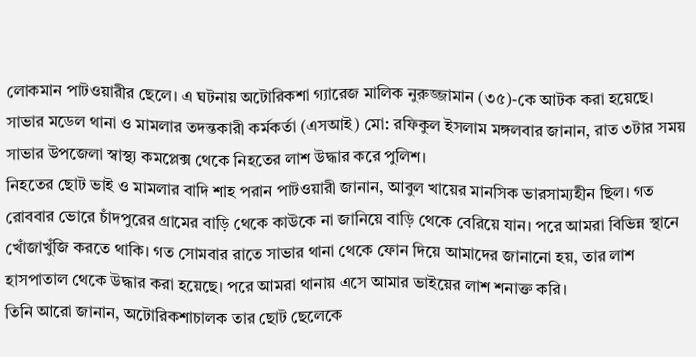লোকমান পাটওয়ারীর ছেলে। এ ঘটনায় অটোরিকশা গ্যারেজ মালিক নুরুজ্জামান (৩৫)-কে আটক করা হয়েছে। সাভার মডেল থানা ও মামলার তদন্তকারী কর্মকর্তা (এসআই) মো: রফিকুল ইসলাম মঙ্গলবার জানান, রাত ৩টার সময় সাভার উপজেলা স্বাস্থ্য কমপ্লেক্স থেকে নিহতের লাশ উদ্ধার করে পুলিশ।
নিহতের ছোট ভাই ও মামলার বাদি শাহ পরান পাটওয়ারী জানান, আবুল খায়ের মানসিক ভারসাম্যহীন ছিল। গত রোববার ভোরে চাঁদপুরের গ্রামের বাড়ি থেকে কাউকে না জানিয়ে বাড়ি থেকে বেরিয়ে যান। পরে আমরা বিভিন্ন স্থানে খোঁজাখুঁজি করতে থাকি। গত সোমবার রাতে সাভার থানা থেকে ফোন দিয়ে আমাদের জানানো হয়, তার লাশ হাসপাতাল থেকে উদ্ধার করা হয়েছে। পরে আমরা থানায় এসে আমার ভাইয়ের লাশ শনাক্ত করি।
তিনি আরো জানান, অটোরিকশাচালক তার ছোট ছেলেকে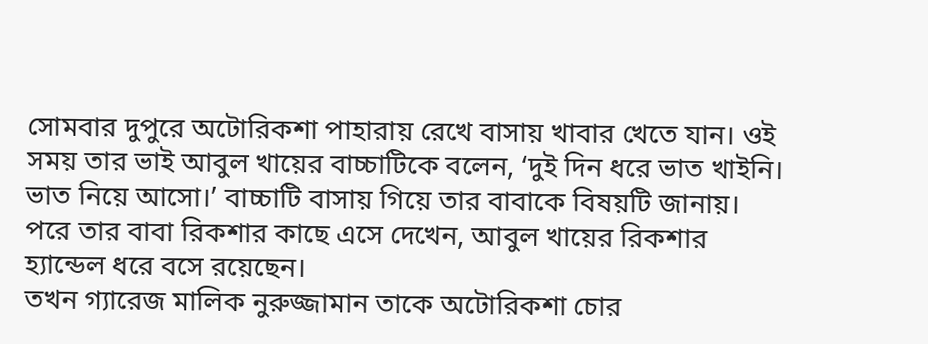সোমবার দুপুরে অটোরিকশা পাহারায় রেখে বাসায় খাবার খেতে যান। ওই সময় তার ভাই আবুল খায়ের বাচ্চাটিকে বলেন, ‘দুই দিন ধরে ভাত খাইনি। ভাত নিয়ে আসো।’ বাচ্চাটি বাসায় গিয়ে তার বাবাকে বিষয়টি জানায়। পরে তার বাবা রিকশার কাছে এসে দেখেন, আবুল খায়ের রিকশার হ্যান্ডেল ধরে বসে রয়েছেন।
তখন গ্যারেজ মালিক নুরুজ্জামান তাকে অটোরিকশা চোর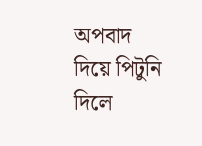অপবাদ দিয়ে পিটুনি দিলে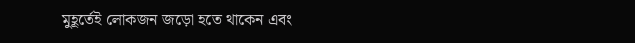মুহূর্তেই লোকজন জড়ো হতে থাকেন এবং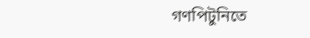গণপিটুনিতে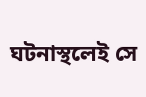ঘটনাস্থলেই সে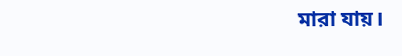মারা যায়।